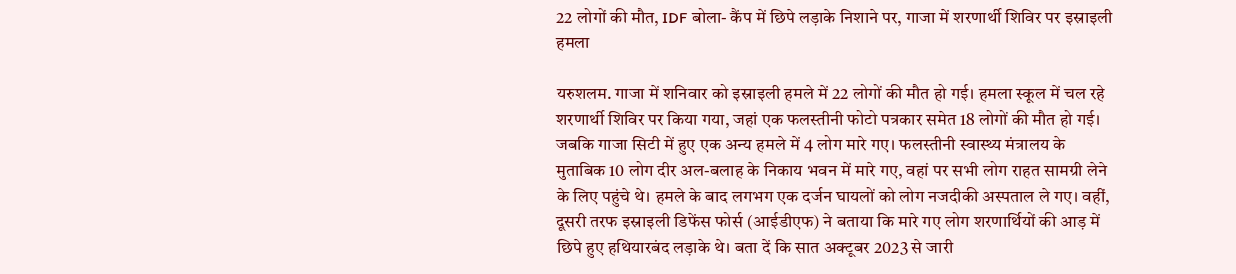22 लोगों की मौत, IDF बोला- कैंप में छिपे लड़ाके निशाने पर, गाजा में शरणार्थी शिविर पर इस्राइली हमला

यरुशलम. गाजा में शनिवार को इस्राइली हमले में 22 लोगों की मौत हो गई। हमला स्कूल में चल रहे शरणार्थी शिविर पर किया गया, जहां एक फलस्तीनी फोटो पत्रकार समेत 18 लोगों की मौत हो गई। जबकि गाजा सिटी में हुए एक अन्य हमले में 4 लोग मारे गए। फलस्तीनी स्वास्थ्य मंत्रालय के मुताबिक 10 लोग दीर अल-बलाह के निकाय भवन में मारे गए, वहां पर सभी लोग राहत सामग्री लेने के लिए पहुंचे थे। हमले के बाद लगभग एक दर्जन घायलों को लोग नजदीकी अस्पताल ले गए। वहीं, दूसरी तरफ इस्राइली डिफेंस फोर्स (आईडीएफ) ने बताया कि मारे गए लोग शरणार्थियों की आड़ में छिपे हुए हथियारबंद लड़ाके थे। बता दें कि सात अक्टूबर 2023 से जारी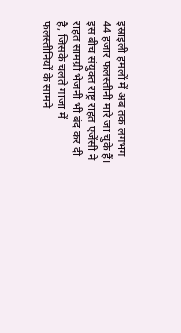इस्राइली हमलों में अब तक लगभग 44 हजार फलस्तीनी मारे जा चुके हैं। इस बीच संयुक्त राष्ट्र राहत एजेंसी ने राहत सामग्री भेजनी भी बंद कर दी है, जिसके चलते गाजा में फलस्तीनियों के सामने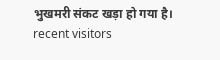भुखमरी संकट खड़ा हो गया है।  recent visitors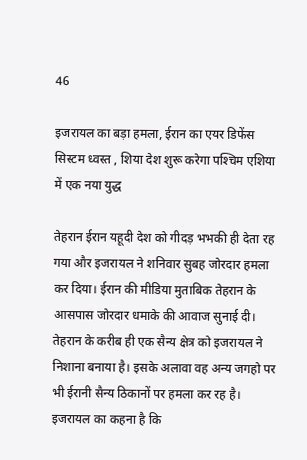46

इजरायल का बड़ा हमला, ईरान का एयर डिफेंस सिस्टम ध्वस्त , श‍िया देश शुरू करेगा पश्‍चिम एशिया में एक नया युद्ध

तेहरान ईरान यहूदी देश को गीदड़ भभकी ही देता रह गया और इजरायल ने शनिवार सुबह जोरदार हमला कर दिया। ईरान की मीडिया मुताबिक तेहरान के आसपास जोरदार धमाके की आवाज सुनाई दी। तेहरान के करीब ही एक सैन्य क्षेत्र को इजरायल ने निशाना बनाया है। इसके अलावा वह अन्य जगहो पर भी ईरानी सैन्य ठिकानों पर हमला कर रह है। इजरायल का कहना है कि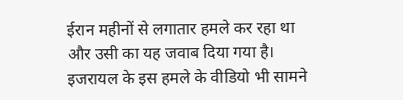ईरान महीनों से लगातार हमले कर रहा था और उसी का यह जवाब दिया गया है। इजरायल के इस हमले के वीडियो भी सामने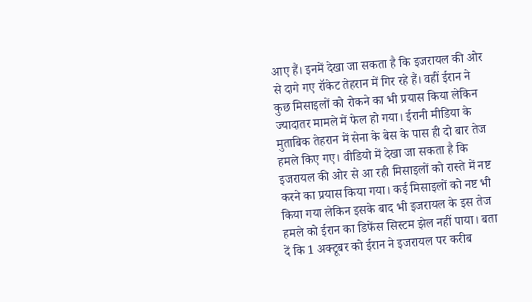आए हैं। इनमें देखा जा सकता है कि इजरायल की ओर से दागे गए रॉकेट तेहरान में गिर रहे हैं। वहीं ईरान ने कुछ मिसाइलों को रोकने का भी प्रयास किया लेकिन ज्यादातर मामले में फेल हो गया। ईरानी मीडिया के मुताबिक तेहरान में सेना के बेस के पास ही दो बार तेज हमले किए गए। वीडियो में देखा जा सकता है कि इजरायल की ओर से आ रही मिसाइलों को रास्ते में नष्ट करने का प्रयास किया गया। कई मिसाइलों को नष्ट भी किया गया लेकिन इसके बाद भी इजरायल के इस तेज हमले को ईरान का डिफेंस सिस्टम झेल नहीं पाया। बता दें कि 1 अक्टूबर को ईरान ने इजरायल पर करीब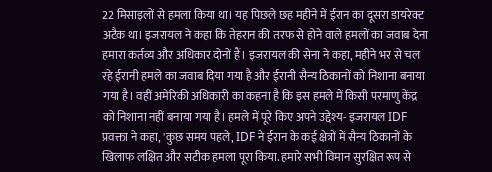22 मिसाइलों से हमला किया था। यह पिछले छह महीने में ईरान का दूसरा डायरेक्ट अटैक था। इजरायल ने कहा कि तेहरान की तरफ से होने वाले हमलों का जवाब देना हमारा कर्तव्य और अधिकार दोनों हैं। इजरायल की सेना ने कहा, महीने भर से चल रहे ईरानी हमले का जवाब दिया गया है और ईरानी सैन्य ठिकानों को निशाना बनाया गया है। वहीं अमेरिकी अधिकारी का कहना है कि इस हमले में किसी परमाणु केंद्र को निशाना नहीं बनाया गया है। हमले में पूरे किए अपने उद्देश्य- इजरायल IDF प्रवक्ता ने कहा, 'कुछ समय पहले, IDF ने ईरान के कई क्षेत्रों में सैन्य ठिकानों के खिलाफ लक्षित और सटीक हमला पूरा किया. हमारे सभी विमान सुरक्षित रूप से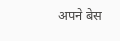अपने बेस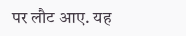पर लौट आए. यह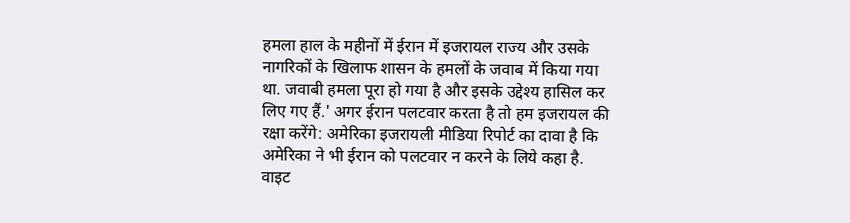हमला हाल के महीनों में ईरान में इजरायल राज्य और उसके नागरिकों के खिलाफ शासन के हमलों के जवाब में किया गया था. जवाबी हमला पूरा हो गया है और इसके उद्देश्य हासिल कर लिए गए हैं.' अगर ईरान पलटवार करता है तो हम इजरायल की रक्षा करेंगे: अमेरिका इजरायली मीडिया रिपोर्ट का दावा है कि अमेरिका ने भी ईरान को पलटवार न करने के लिये कहा है. वाइट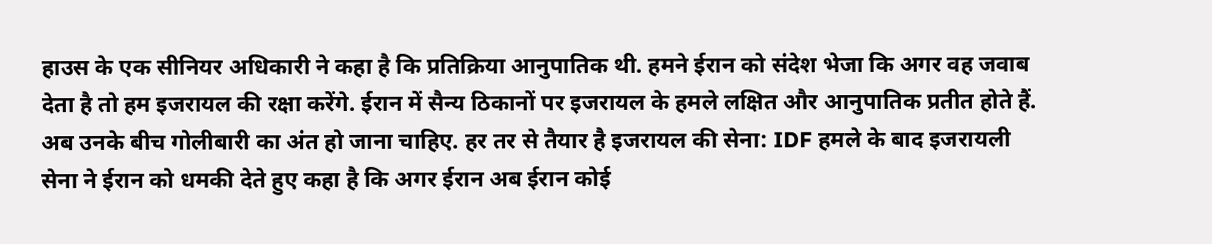हाउस के एक सीनियर अधिकारी ने कहा है कि प्रतिक्रिया आनुपातिक थी. हमने ईरान को संदेश भेजा कि अगर वह जवाब देता है तो हम इजरायल की रक्षा करेंगे. ईरान में सैन्य ठिकानों पर इजरायल के हमले लक्षित और आनुपातिक प्रतीत होते हैं. अब उनके बीच गोलीबारी का अंत हो जाना चाहिए. हर तर से तैयार है इजरायल की सेना: IDF हमले के बाद इजरायली सेना ने ईरान को धमकी देते हुए कहा है कि अगर ईरान अब ईरान कोई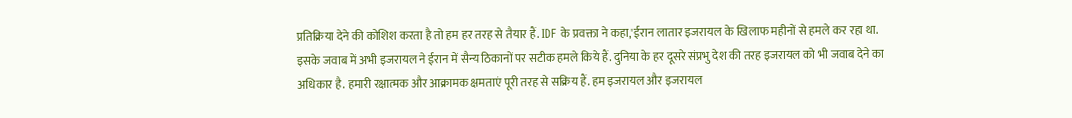प्रतिक्रिया देने की कोशिश करता है तो हम हर तरह से तैयार हैं. IDF के प्रवक्ता ने कहा,'ईरान लातार इजरायल के खिलाफ महीनों से हमले कर रहा था. इसके जवाब में अभी इजरायल ने ईरान में सैन्य ठिकानों पर सटीक हमले किये हैं. दुनिया के हर दूसरे संप्रभु देश की तरह इजरायल को भी जवाब देने का अधिकार है. हमारी रक्षात्मक और आक्रामक क्षमताएं पूरी तरह से सक्रिय हैं. हम इजरायल और इजरायल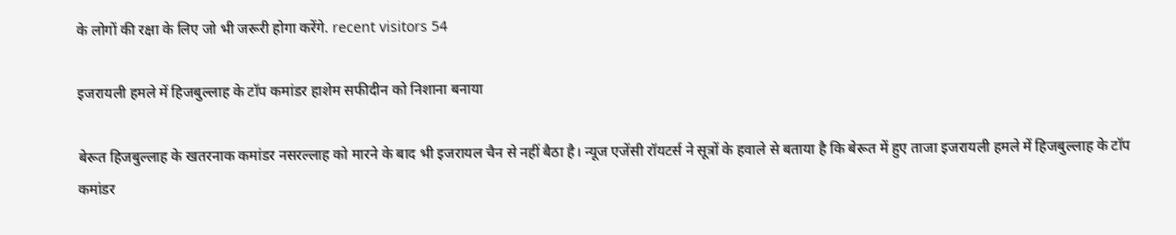के लोगों की रक्षा के लिए जो भी जरूरी होगा करेंगे. recent visitors 54

इजरायली हमले में हिजबुल्लाह के टॉप कमांडर हाशेम सफीदीन को निशाना बनाया

बेरूत हिजबुल्लाह के खतरनाक कमांडर नसरल्लाह को मारने के बाद भी इजरायल चैन से नहीं बैठा है। न्यूज एजेंसी रॉयटर्स ने सूत्रों के हवाले से बताया है कि बेरूत में हुए ताजा इजरायली हमले में हिजबुल्लाह के टॉप कमांडर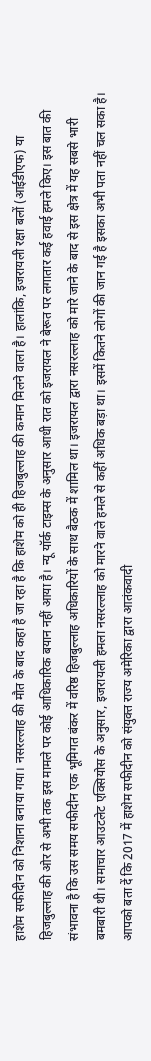हाशेम सफीदीन को निशाना बनाया गया। नसरल्लाह की मौत के बाद कहा है जा रहा है कि हाशेम को ही हिजबुल्लाह की कमान मिलने वाला है। हालांकि, इजरायली रक्षा बलों (आईडीएफ) या हिजबुल्लाह की ओर से अभी तक इस मामले पर कोई आधिकारिक बयान नहीं आया है। न्यू यॉर्क टाइम्स के अनुसार आधी रात को इजरायल ने बेरूत पर लगातार कई हवाई हमले किए। इस बात की संभावना है कि उस समय सफीदीन एक भूमिगत बंकर में वरिष्ठ हिजबुल्लाह अधिकारियों के साथ बैठक में शामिल था। इजरायल द्वारा नसरल्लाह को मारे जाने के बाद से इस क्षेत्र में यह सबसे भारी बमबारी थी। समाचार आउटलेट एक्सियोस के अनुसार, इजरायली हमला नसरल्लाह को मारने वाले हमले से कहीं अधिक बड़ा था। इसमें कितने लोगों की जान गई है इसका अभी पता नहीं चल सका है। आपको बता दें कि 2017 में हाशेम सफीदीन को संयुक्त राज्य अमेरिका द्वारा आतंकवादी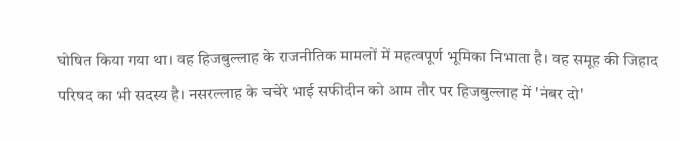घोषित किया गया था। वह हिजबुल्लाह के राजनीतिक मामलों में महत्वपूर्ण भूमिका निभाता है। वह समूह की जिहाद परिषद का भी सदस्य है। नसरल्लाह के चचेरे भाई सफीदीन को आम तौर पर हिजबुल्लाह में 'नंबर दो'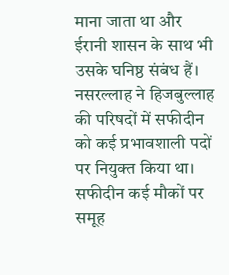माना जाता था और ईरानी शासन के साथ भी उसके घनिष्ठ संबंध हैं। नसरल्लाह ने हिजबुल्लाह की परिषदों में सफीदीन को कई प्रभावशाली पदों पर नियुक्त किया था। सफीदीन कई मौकों पर समूह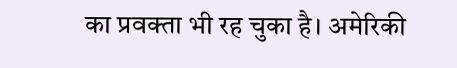का प्रवक्ता भी रह चुका है। अमेरिकी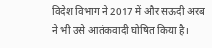विदेश विभाग ने 2017 में और सऊदी अरब ने भी उसे आतंकवादी घोषित किया है।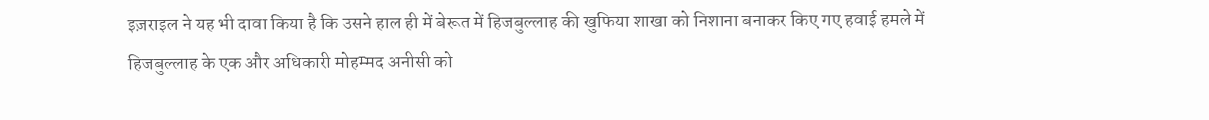इज़राइल ने यह भी दावा किया है कि उसने हाल ही में बेरूत में हिजबुल्लाह की खुफिया शाखा को निशाना बनाकर किए गए हवाई हमले में हिजबुल्लाह के एक और अधिकारी मोहम्मद अनीसी को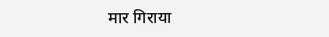मार गिराया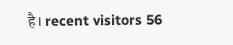है। recent visitors 56